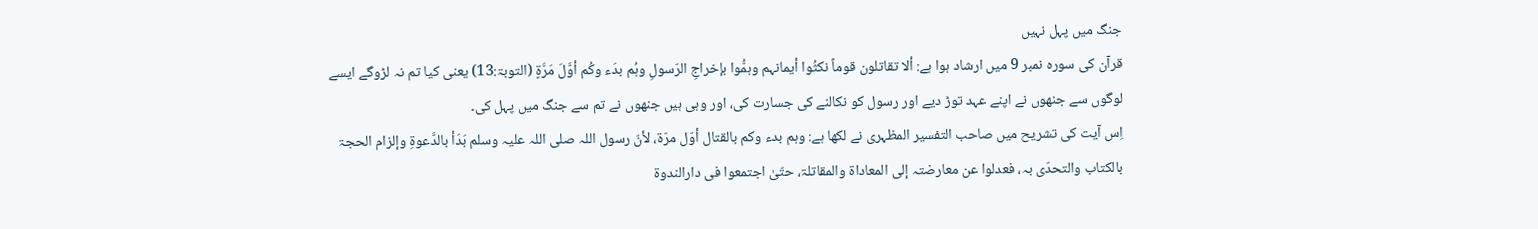جنگ میں پہل نہیں
قرآن کی سورہ نمبر 9 میں ارشاد ہوا ہے: ألا تقاتلون قوماً نکثُوا أیمانہم وہمُّوا بإخراجِ الرّسولِ وہُم بدَء وکُم أوَّلَ مَرَّۃٍ (التوبۃ:13) یعنی کیا تم نہ لڑوگے ایسے لوگوں سے جنھوں نے اپنے عہد توڑ دیے اور رسول کو نکالنے کی جسارت کی، اور وہی ہیں جنھوں نے تم سے جنگ میں پہل کی۔
اِس آیت کی تشریح میں صاحب التفسیر المظہری نے لکھا ہے: وہم بدء وکم بالقتال أوّل مرّۃ، لأنّ رسول اللہ صلی اللہ علیہ وسلم بَدَأ بالدَّعوۃِ وإلزام الحجۃ بالکتاب والتحدّی بہ، فعدلوا عن معارضتہ إلی المعاداۃ والمقاتلۃ، حتّیٰ اجتمعوا فی دارالندوۃ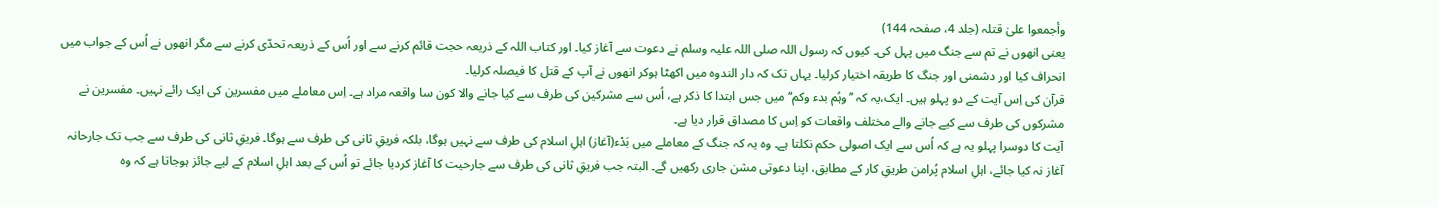وأجمعوا علیٰ قتلہ (جلد 4، صفحہ 144)
یعنی انھوں نے تم سے جنگ میں پہل کی۔ کیوں کہ رسول اللہ صلی اللہ علیہ وسلم نے دعوت سے آغاز کیا۔ اور کتاب اللہ کے ذریعہ حجت قائم کرنے سے اور اُس کے ذریعہ تحدّی کرنے سے مگر انھوں نے اُس کے جواب میں انحراف کیا اور دشمنی اور جنگ کا طریقہ اختیار کرلیا۔ یہاں تک کہ دار الندوہ میں اکھٹا ہوکر انھوں نے آپ کے قتل کا فیصلہ کرلیا۔
قرآن کی اِس آیت کے دو پہلو ہیں۔ ایک،یہ کہ ’’وہُم بدء وکم‘‘ میں جس ابتدا کا ذکر ہے، اُس سے مشرکین کی طرف سے کیا جانے والا کون سا واقعہ مراد ہے۔ اِس معاملے میں مفسرین کی ایک رائے نہیں۔ مفسرین نے مشرکوں کی طرف سے کیے جانے والے مختلف واقعات کو اِس کا مصداق قرار دیا ہے۔
آیت کا دوسرا پہلو یہ ہے کہ اُس سے ایک اصولی حکم نکلتا ہے۔ وہ یہ کہ جنگ کے معاملے میں بَدْء(آغاز) اہلِ اسلام کی طرف سے نہیں ہوگا، بلکہ فریقِ ثانی کی طرف سے ہوگا۔ فریقِ ثانی کی طرف سے جب تک جارحانہ آغاز نہ کیا جائے، اہلِ اسلام پُرامن طریقِ کار کے مطابق، اپنا دعوتی مشن جاری رکھیں گے۔ البتہ جب فریقِ ثانی کی طرف سے جارحیت کا آغاز کردیا جائے تو اُس کے بعد اہلِ اسلام کے لیے جائز ہوجاتا ہے کہ وہ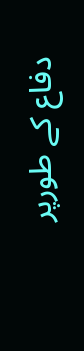دفاع کے طورپر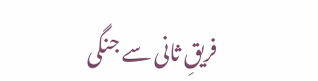فریقِ ثانی سے جنگی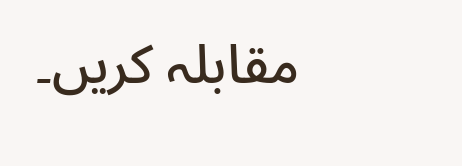مقابلہ کریں۔